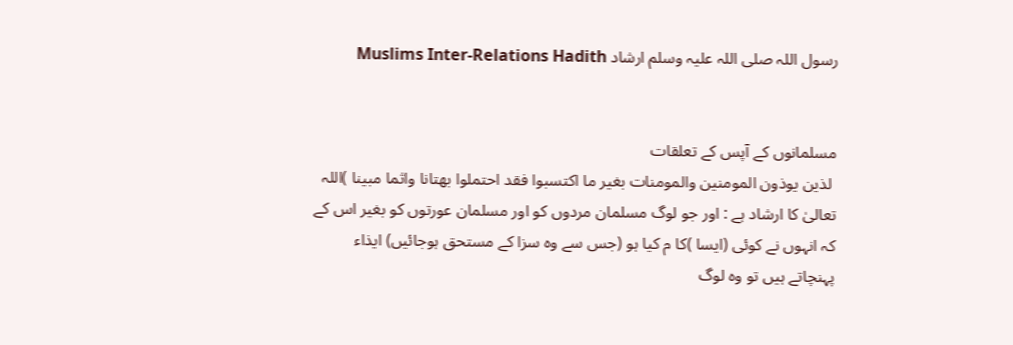رسول اللہ صلی اللہ علیہ وسلم ارشاد Muslims Inter-Relations Hadith


مسلمانوں کے آپس کے تعلقات
 لذین یوذون المومنین والمومنات بغیر ما اکتسبوا فقد احتملوا بھتانا واثما مبینا )اللہ تعالیٰ کا ارشاد ہے : اور جو لوگ مسلمان مردوں کو اور مسلمان عورتوں کو بغیر اس کے کہ انہوں نے کوئی (ایسا )کا م کیا ہو (جس سے وہ سزا کے مستحق ہوجائیں) ایذاء پہنچاتے ہیں تو وہ لوگ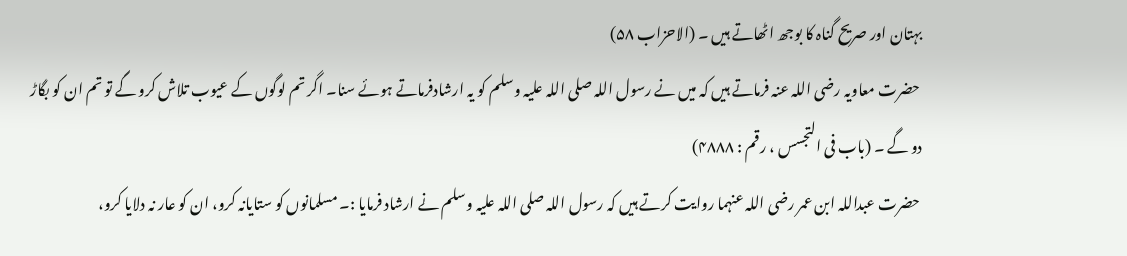بہتان اور صریح گناہ کا بوجھ اٹھاتے ہیں ۔ (الاحزاب ۵۸)
 حضرت معاویہ رضی اللہ عنہ فرماتے ہیں کہ میں نے رسول اللہ صلی اللہ علیہ وسلم کو یہ ارشادفرماتے ہوئے سنا۔ اگر تم لوگوں کے عیوب تلاش کرو گے تو تم ان کو بگاڑ دو گے ۔ (باب فی التجسس ، رقم : ۴۸۸۸)
 حضرت عبداللہ ابن عمر رضی اللہ عنہما روایت کرتے ہیں کہ رسول اللہ صلی اللہ علیہ وسلم نے ارشاد فرمایا :۔ مسلمانوں کو ستایانہ کرو، ان کو عار نہ دلایا کرو،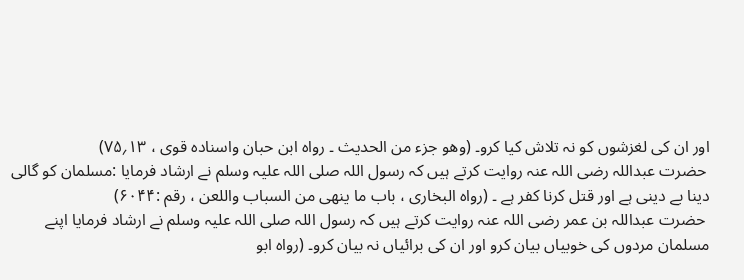اور ان کی لغزشوں کو نہ تلاش کیا کرو۔ (وھو جزء من الحدیث ۔ رواہ ابن حبان واسنادہ قوی ، ۱۳؍۷۵)
 حضرت عبداللہ رضی اللہ عنہ روایت کرتے ہیں کہ رسول اللہ صلی اللہ علیہ وسلم نے ارشاد فرمایا :مسلمان کو گالی دینا بے دینی ہے اور قتل کرنا کفر ہے ۔ (رواہ البخاری ، باب ما ینھی من السباب واللعن ، رقم :۶۰۴۴)
 حضرت عبداللہ بن عمر رضی اللہ عنہ روایت کرتے ہیں کہ رسول اللہ صلی اللہ علیہ وسلم نے ارشاد فرمایا اپنے مسلمان مردوں کی خوبیاں بیان کرو اور ان کی برائیاں نہ بیان کرو۔ (رواہ ابو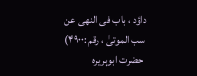داؤد ، باب فی النھی عن سب الموتیٰ ، رقم :۴۹۰۰)
 حضرت ابوہریرہ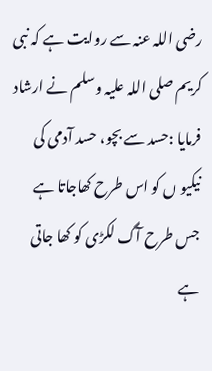رضی اللہ عنہ سے روایت ہے کہ نبی کریم صلی اللہ علیہ وسلم نے ارشاد فرمایا :حسد سے بچو، حسد آدمی کی نیکیو ں کو اس طرح کھاجاتا ہے جس طرح آگ لکڑی کو کھا جاتی ہے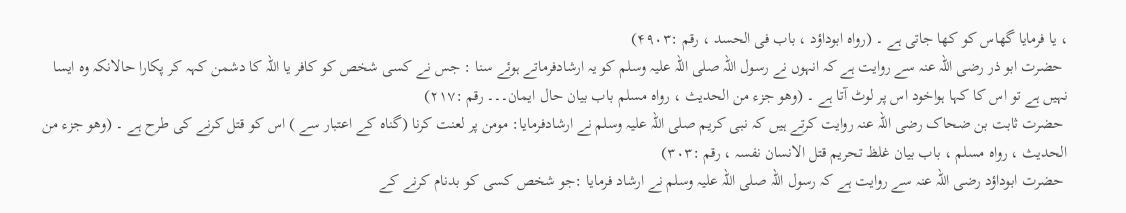، یا فرمایا گھاس کو کھا جاتی ہے ۔ (رواہ ابوداؤد ، باب فی الحسد ، رقم :۴۹۰۳)
 حضرت ابو ذر رضی اللہ عنہ سے روایت ہے کہ انہوں نے رسول اللہ صلی اللہ علیہ وسلم کو یہ ارشادفرماتے ہوئے سنا : جس نے کسی شخص کو کافر یا اللہ کا دشمن کہہ کر پکارا حالانکہ وہ ایسا نہیں ہے تو اس کا کہا ہواخود اس پر لوٹ آتا ہے ۔ (وھو جزء من الحدیث ، رواہ مسلم باب بیان حال ایمان۔۔۔ رقم :۲۱۷)
 حضرت ثابت بن ضحاک رضی اللہ عنہ روایت کرتے ہیں کہ نبی کریم صلی اللہ علیہ وسلم نے ارشادفرمایا: مومن پر لعنت کرنا (گناہ کے اعتبار سے ) اس کو قتل کرنے کی طرح ہے ۔ (وھو جزء من الحدیث ، رواہ مسلم ، باب بیان غلظ تحریم قتل الانسان نفسہ ، رقم :۳۰۳)
 حضرت ابوداؤد رضی اللہ عنہ سے روایت ہے کہ رسول اللہ صلی اللہ علیہ وسلم نے ارشاد فرمایا :جو شخص کسی کو بدنام کرنے کے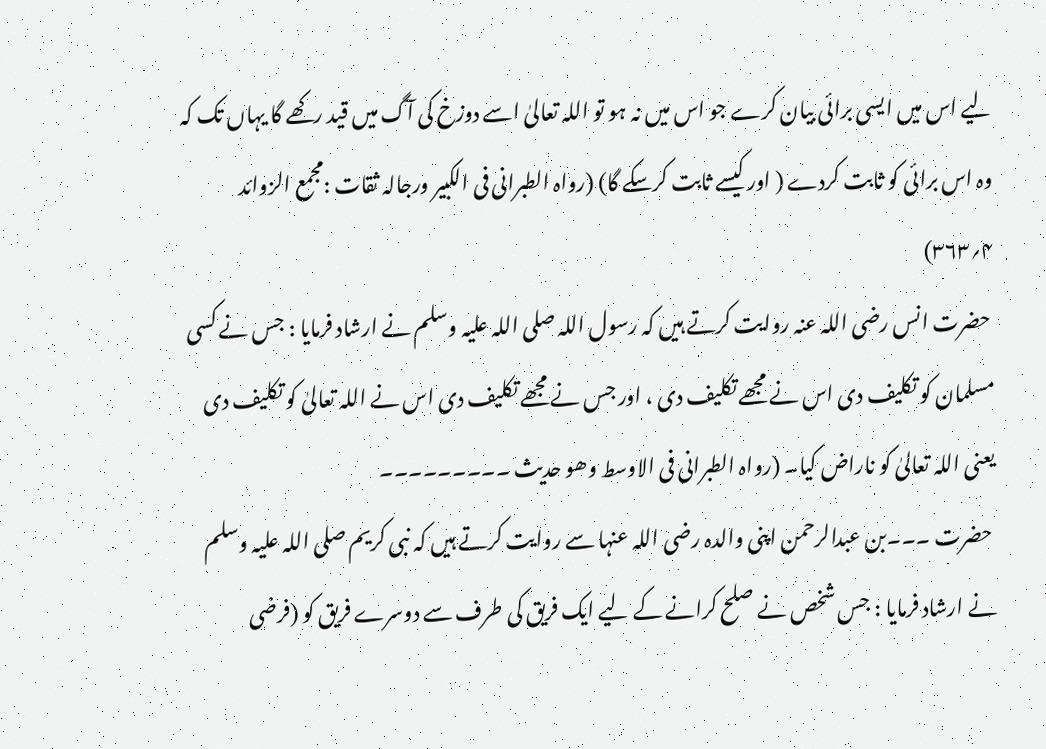لیے اس میں ایسی برائی بیان کرے جو اس میں نہ ہو تو اللہ تعالیٰ اسے دوزخ کی آگ میں قید رکھے گا یہاں تک کہ وہ اس برائی کو ثابت کردے ( اور کیسے ثابت کرسکے گا) (رواہ الطبرانی فی الکبیر ورجالہ ثقات :مجمع الزوائد ۴؍۳۶۳)
 حضرت انس رضی اللہ عنہ روایت کرتے ہیں کہ رسول اللہ صلی اللہ علیہ وسلم نے ارشاد فرمایا : جس نے کسی مسلمان کو تکلیف دی اس نے مجھے تکلیف دی ، اور جس نے مجھے تکلیف دی اس نے اللہ تعالیٰ کو تکلیف دی یعنی اللہ تعالیٰ کو ناراض کیا۔ (رواہ الطبرانی فی الاوسط وھو حدیث ۔۔۔۔۔۔۔۔۔
 حضرت ۔۔۔بن عبدالرحمن اپنی والدہ رضی اللہ عنہا سے روایت کرتے ہیں کہ نبی کریم صلی اللہ علیہ وسلم نے ارشاد فرمایا : جس شخص نے صلح کرانے کے لیے ایک فریق کی طرف سے دوسرے فریق کو (فرضی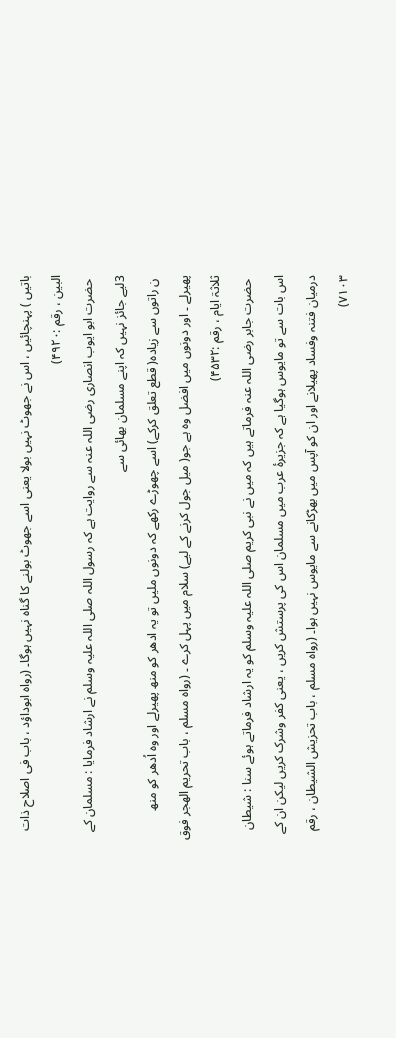باتیں ) پہنچائیں ، اس نے جھوٹ نہیں بولا یعنی اسے جھوٹ بولنے کا گناہ نہیں ہوگا۔ (رواہ ابوداؤد ، باب فی اصلاح ذات البین ، رقم :۴۹۲۰)
 حضرت ابو ایوب انصاری رضی اللہ عنہ سے روایت ہے کہ رسول اللہ صلی اللہ علیہ وسلم نے ارشاد فرمایا : مسلمان کے 3لیے جائز نہیں کہ اپنے مسلمان بھائی سے
 ن راتوں سے زیادہ( قطع تعلق کرکے) اسے چھوڑے رکھے کہ دونوں ملیں تو یہ ادھر کو منھ پھیرلے اور وہ اُدھر کو منھ پھیرلے ۔ اور دونوں میں افضل وہ ہے جو( میل جول کرنے کے لیے) سلام میں پہل کرے ۔ (رواہ مسلم ، باب تحریم الھجر فوق ثلاثۃ ایام ، رقم :۴۵۳۲)
 حضرت جابر رضی اللہ عنہ فرماتے ہیں کہ میں نے نبی کریم صلی اللہ علیہ وسلم کو یہ ارشاد فرماتے ہوئے سنا : شیطان اس بات سے تو مایوس ہوگیا ہے کہ جزیرۂ عرب میں مسلمان اس کی پرستش کریں ، یعنی کفر وشرک کریں لیکن ان کے درمیان فتنہ وفساد پھیلانے اور ان کو آپس میں بھڑکانے سے مایوس نہیں ہوا۔ (رواہ مسلم ، باب تحزیش الشیطان ، رقم ۷۱۰۳)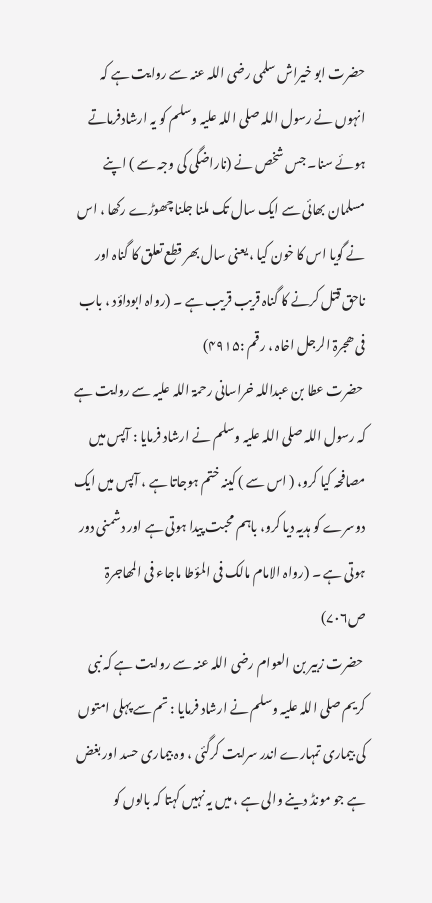حضرت ابو خیراش سلمی رضی اللہ عنہ سے روایت ہے کہ انہوں نے رسول اللہ صلی اللہ علیہ وسلم کو یہ ارشادفرماتے ہوئے سنا۔ جس شخص نے (ناراضگی کی وجہ سے ) اپنے مسلمان بھائی سے ایک سال تک ملنا جلنا چھوڑے رکھا ، اس نے گویا اس کا خون کیا ، یعنی سال بھر قطع تعلق کا گناہ اور ناحق قتل کرنے کا گناہ قریب قریب ہے ۔ (رواہ ابوداؤد ، باب فی ھجرۃ الرجل اخاہ ، رقم :۴۹۱۵)
 حضرت عطا بن عبداللہ خراسانی رحمۃ اللہ علیہ سے روایت ہے کہ رسول اللہ صلی اللہ علیہ وسلم نے ارشاد فرمایا : آپس میں مصافحہ کیا کرو، ( اس سے ) کینہ ختم ہوجاتا ہے ، آپس میں ایک دوسرے کو ہدیہ دیا کرو، باہم محبت پیدا ہوتی ہے اور دشمنی دور ہوتی ہے ۔ (رواہ الامام مالک فی المؤطا ماجاء فی المھاجرۃ ص۷۰۶)
 حضرت زبیر بن العوام رضی اللہ عنہ سے روایت ہے کہ نبی کریم صلی اللہ علیہ وسلم نے ارشاد فرمایا : تم سے پہلی امتوں کی بیماری تمہارے اندر سرایت کرگئی ، وہ بیماری حسد اور بغض ہے جو مونڈ دینے والی ہے ، میں یہ نہیں کہتا کہ بالوں کو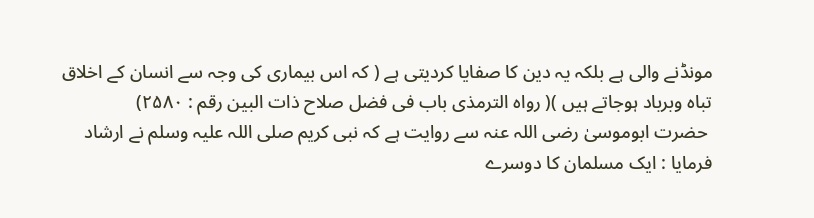مونڈنے والی ہے بلکہ یہ دین کا صفایا کردیتی ہے ( کہ اس بیماری کی وجہ سے انسان کے اخلاق تباہ وبرباد ہوجاتے ہیں )( رواہ الترمذی باب فی فضل صلاح ذات البین رقم : ۲۵۸۰)
 حضرت ابوموسیٰ رضی اللہ عنہ سے روایت ہے کہ نبی کریم صلی اللہ علیہ وسلم نے ارشاد فرمایا : ایک مسلمان کا دوسرے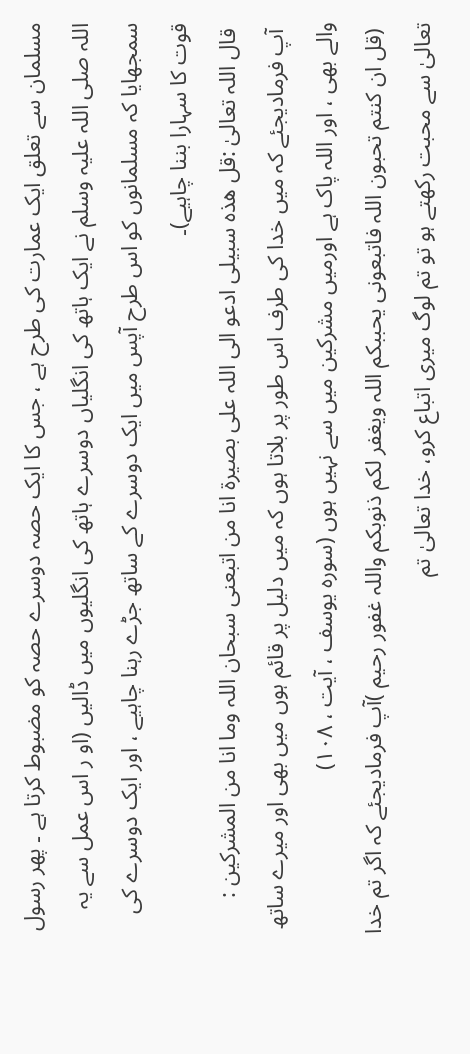مسلمان سے تعلق ایک عمارت کی طرح ہے ، جس کا ایک حصہ دوسرے حصہ کو مضبوط کرتا ہے ۔ پھر رسول اللہ صلی اللہ علیہ وسلم نے ایک ہاتھ کی انگلیاں دوسرے ہاتھ کی انگلیوں میں ڈالیں (او ر اس عمل سے یہ سمجھایا کہ مسلمانوں کو اس طرح آپس میں ایک دوسرے کے ساتھ جڑے رہنا چاہیے ، اور ایک دوسرے کی قوت کا سہارا بننا چاہیے)۔
 قال اللہ تعالیٰ :قل ھذہ سبیلی ادعو الی اللہ علی بصیرۃ انا من اتبعنی سبحان اللہ وما انا من المشرکین :
 آپ فرمادیجئے کہ میں خدا کی طرف اس طور پر بلاتا ہوں کہ میں دلیل پر قائم ہوں میں بھی اور میرے ساتھ والے بھی ، اور اللہ پاک ہے اورمیں مشرکین میں سے نہیں ہوں (سورہ یوسف ، آیت ، ۱۰۸)
 (قل ان کنتم تحبون اللہ فاتبعونی یحببکم اللہ ویغفر لکم ذنوبکم واللہ غفور رحیم )آپ فرمادیجئے کہ اگر تم خدا تعالیٰ سے محبت رکھتے ہو تو تم لوگ میری اتباع کرو، خدا تعالیٰ تم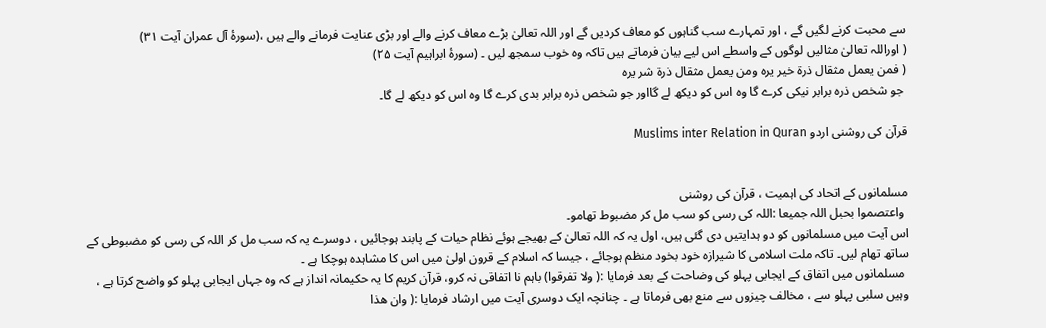سے محبت کرنے لگیں گے ، اور تمہارے سب گناہوں کو معاف کردیں گے اور اللہ تعالیٰ بڑے معاف کرنے والے اور بڑی عنایت فرمانے والے ہیں ،(سورۂ آل عمران آیت ۳۱)
( اوراللہ تعالیٰ مثالیں لوگوں کے واسطے اس لیے بیان فرماتے ہیں تاکہ وہ خوب سمجھ لیں ۔ (سورۂ ابراہیم آیت ۲۵)
( فمن یعمل مثقال ذرۃ خیر یرہ ومن یعمل مثقال ذرۃ شر یرہ
 جو شخص ذرہ برابر نیکی کرے گا وہ اس کو دیکھ لے گااور جو شخص ذرہ برابر بدی کرے گا وہ اس کو دیکھ لے گا۔

قرآن کی روشنی اردو Muslims inter Relation in Quran


مسلمانوں کے اتحاد کی اہمیت ، قرآن کی روشنی
 واعتصموا بحبل اللہ جمیعا :اللہ کی رسی کو سب مل کر مضبوط تھامو۔
اس آیت میں مسلمانوں کو دو ہدایتیں دی گئی ہیں، اول یہ کہ اللہ تعالیٰ کے بھیجے ہوئے نظام حیات کے پابند ہوجائیں ، دوسرے یہ کہ سب مل کر اللہ کی رسی کو مضبوطی کے ساتھ تھام لیں۔ تاکہ ملت اسلامی کا شیرازہ خود بخود منظم ہوجائے ، جیسا کہ اسلام کے قرون اولیٰ میں اس کا مشاہدہ ہوچکا ہے ۔
 مسلمانوں میں اتفاق کے ایجابی پہلو کی وضاحت کے بعد فرمایا :( ولا تفرقوا) باہم نا اتفاقی نہ کرو، قرآن کریم کا یہ حکیمانہ انداز ہے کہ وہ جہاں ایجابی پہلو کو واضح کرتا ہے ، وہیں سلبی پہلو سے ، مخالف چیزوں سے منع بھی فرماتا ہے ۔ چنانچہ ایک دوسری آیت میں ارشاد فرمایا :( وان ھذا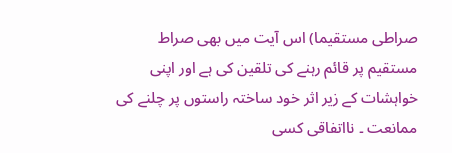صراطی مستقیما) اس آیت میں بھی صراط مستقیم پر قائم رہنے کی تلقین کی ہے اور اپنی خواہشات کے زیر اثر خود ساختہ راستوں پر چلنے کی ممانعت ۔ نااتفاقی کسی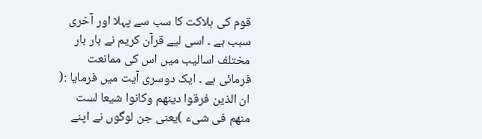قوم کی ہلاکت کا سب سے پہلا اور آخری سبب ہے ۔ اسی لیے قرآن کریم نے بار بار مختلف اسالیب میں اس کی ممانعت فرمائی ہے ۔ ایک دوسری آیت میں فرمایا :( ان الذین فرقوا دینھم وکانوا شیعا لست منھم فی شیء )یعنی جن لوگوں نے اپنے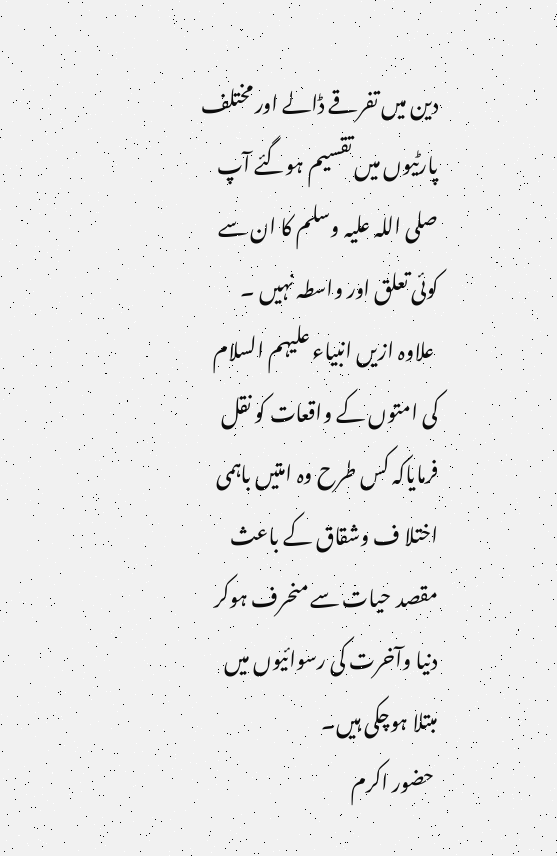دین میں تفرقے ڈالے اور مختلف پارٹیوں میں تقسیم ہوگئے آپ صلی اللہ علیہ وسلم کا ان سے کوئی تعلق اور واسطہ نہیں ۔
 علاوہ ازیں انبیاء علیہم السلام کی امتوں کے واقعات کو نقل فرمایاکہ کس طرح وہ امتیں باہمی اختلا ف وشقاق کے باعث مقصد حیات سے منحرف ہوکر دنیا وآخرت کی رسوائیوں میں مبتلا ہوچکی ہیں۔
 حضور اکرم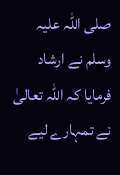صلی اللہ علیہ وسلم نے ارشاد فرمایا کہ اللہ تعالیٰ نے تمہارے لیے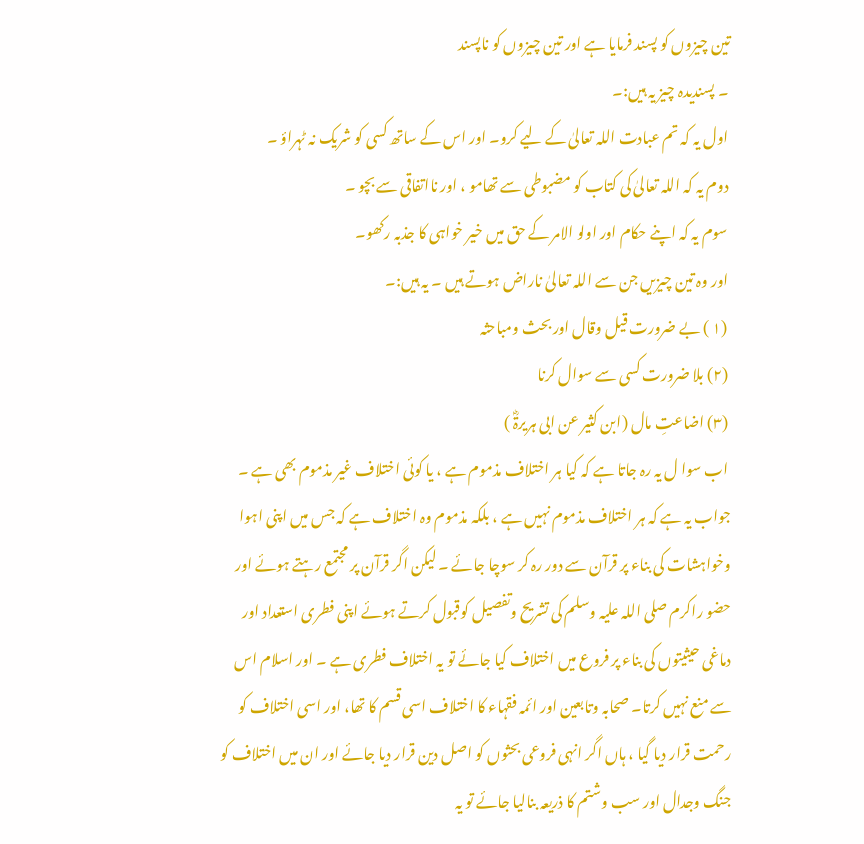تین چیزوں کو پسند فرمایا ہے اور تین چیزوں کو ناپسند
 ۔ پسندیدہ چیز یہ ہیں:۔
 اول یہ کہ تم عبادت اللہ تعالیٰ کے لیے کرو۔ اور اس کے ساتھ کسی کو شریک نہ ٹہراؤ ۔
 دوم یہ کہ اللہ تعالیٰ کی کتاب کو مضبوطی سے تھامو ، اور نااتفاقی سے بچو ۔
 سوم یہ کہ اپنے حکام اور اولو الامر کے حق میں خیر خواہی کا جذبہ رکھو۔
 اور وہ تین چیزیں جن سے اللہ تعالیٰ ناراض ہوتے ہیں ۔ یہ ہیں:۔
 (۱ ) بے ضرورت قیل وقال اور بحث ومباحثہ
 (۲) بلا ضرورت کسی سے سوال کرنا
 (۳) اضاعتِ مال (ابن کثیر عن ابی ہریرۃؓ )
 اب سوا ل یہ رہ جاتا ہے کہ کیا ہر اختلاف مذموم ہے ، یا کوئی اختلاف غیر مذموم بھی ہے ۔ جواب یہ ہے کہ ہر اختلاف مذموم نہیں ہے ، بلکہ مذموم وہ اختلاف ہے کہ جس میں اپنی اہوا وخواہشات کی بناء پر قرآن سے دور رہ کر سوچا جائے ۔ لیکن اگر قرآن پر مجتمع رہتے ہوئے اور حضو راکرم صلی اللہ علیہ وسلم کی تشریح وتفصیل کوقبول کرتے ہوئے اپنی فطری استعداد اور دماغی حیثیتوں کی بناء پر فروع میں اختلاف کیا جائے تو یہ اختلاف فطری ہے ۔ اور اسلام اس سے منع نہیں کرتا۔ صحابہ وتابعین اور ائمہ فقہاء کا اختلاف اسی قسم کا تھا، اور اسی اختلاف کو رحمت قرار دیا گیا ، ہاں اگر انہی فروعی بحثوں کو اصل دین قرار دیا جائے اور ان میں اختلاف کو جنگ وجدال اور سب وشتم کا ذریعہ بنالیا جائے تو یہ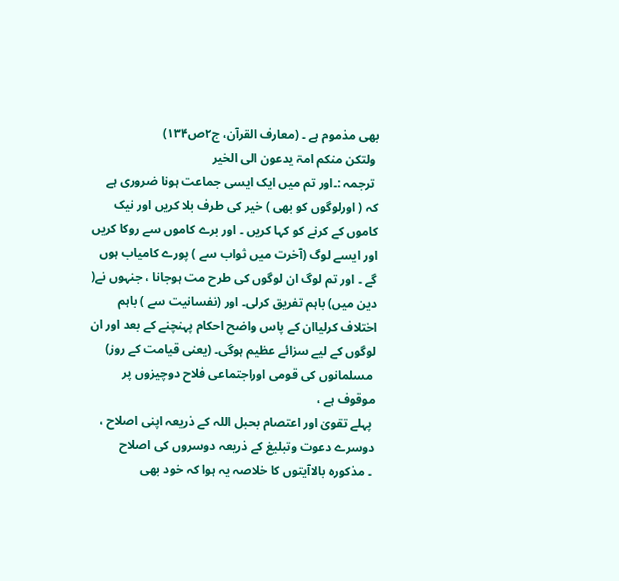بھی مذموم ہے ۔ (معارف القرآن، ج۲ص۱۳۴)
 ولتکن منکم امۃ یدعون الی الخیر
 ترجمہ :۔اور تم میں ایک ایسی جماعت ہونا ضروری ہے کہ ( اورلوگوں کو بھی ) خیر کی طرف بلا کریں اور نیک کاموں کے کرنے کو کہا کریں ۔ اور برے کاموں سے روکا کریں اور ایسے لوگ (آخرت میں ثواب سے ) پورے کامیاب ہوں گے ۔ اور تم لوگ ان لوگوں کی طرح مت ہوجانا ، جنہوں نے( دین میں) باہم تفریق کرلی۔ اور (نفسانیت سے ) باہم اختلاف کرلیاان کے پاس واضح احکام پہنچنے کے بعد اور ان لوگوں کے لیے سزائے عظیم ہوگی۔ (یعنی قیامت کے روز)
 مسلمانوں کی قومی اوراجتماعی فلاح دوچیزوں پر موقوف ہے ،
 پہلے تقویٰ اور اعتصام بحبل اللہ کے ذریعہ اپنی اصلاح ، دوسرے دعوت وتبلیغ کے ذریعہ دوسروں کی اصلاح
 ۔ مذکورہ بالاآیتوں کا خلاصہ یہ ہوا کہ خود بھی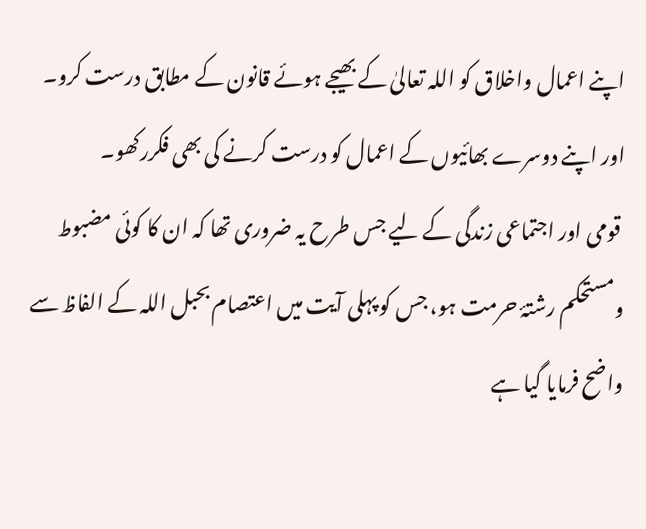اپنے اعمال واخلاق کو اللہ تعالیٰ کے بھیجے ہوئے قانون کے مطابق درست کرو۔ اور اپنے دوسرے بھائیوں کے اعمال کو درست کرنے کی بھی فکررکھو۔
 قومی اور اجتماعی زندگی کے لیے جس طرح یہ ضروری تھا کہ ان کا کوئی مضبوط ومستحکم رشتۂ حرمت ہو، جس کو پہلی آیت میں اعتصام بحبل اللہ کے الفاظ سے واضح فرمایا گیا ہے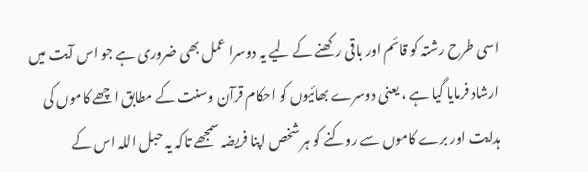اسی طرح رشتہ کو قائم اور باقی رکھنے کے لیے یہ دوسرا عمل بھی ضروری ہے جو اس آیت میں ارشاد فرمایا گیا ہے ، یعنی دوسرے بھائیوں کو احکام قرآن وسنت کے مطابق اچھے کاموں کی ہدایت اور برے کاموں سے روکنے کو ہر شخص اپنا فریضہ سمجھے تاکہ یہ حبل اللہ اس کے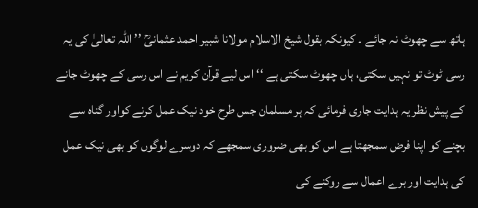ہاتھ سے چھوٹ نہ جائے ۔ کیونکہ بقول شیخ الاسلام مولانا شبیر احمد عثمانیؒ ’’ اللہ تعالیٰ کی یہ رسی ٹوٹ تو نہیں سکتی، ہاں چھوٹ سکتی ہے ‘‘ اس لیے قرآن کریم نے اس رسی کے چھوٹ جانے کے پیش نظر یہ ہدایت جاری فرمائی کہ ہر مسلمان جس طرح خود نیک عمل کرنے کواور گناہ سے بچنے کو اپنا فرض سمجھتا ہے اس کو بھی ضروری سمجھے کہ دوسرے لوگوں کو بھی نیک عمل کی ہدایت اور برے اعمال سے روکنے کی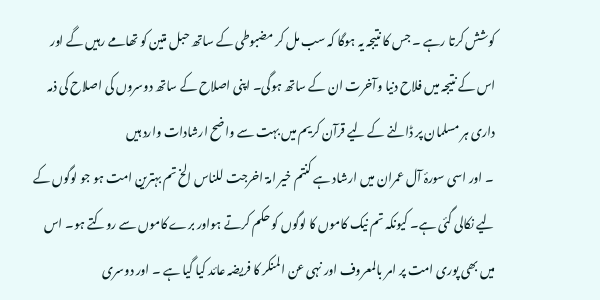کوشش کرتا رہے ۔ جس کا نتیجہ یہ ہوگا کہ سب مل کر مضبوطی کے ساتھ حبل متین کو تھامے رہیں گے اور اس کے نتیجہ میں فلاح دنیا وآخرت ان کے ساتھ ہوگی۔ اپنی اصلاح کے ساتھ دوسروں کی اصلاح کی ذمہ داری ہر مسلمان پر ڈالنے کے لیے قرآن کریم میں بہت سے واضح ارشادات وارد ہیں
 ۔ اور اسی سورۂ آل عمران میں ارشاد ہے کنتم خیر امۃ اخرجت للناس الخ تم بہترین امت ہو جو لوگوں کے لیے نکالی گئی ہے۔ کیونکہ تم نیک کاموں کا لوگوں کو حکم کرتے ہواور برے کاموں سے روکتے ہو۔ اس میں بھی پوری امت پر امر بالمعروف اور نہی عن المنکر کا فریضہ عائد کیا گیا ہے ۔ اور دوسری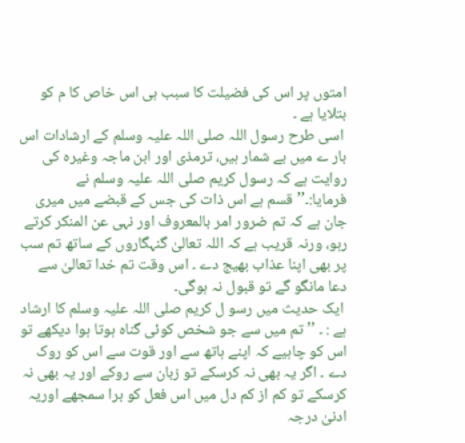امتوں پر اس کی فضیلت کا سبب ہی اس خاص کا م کو بتلایا ہے ۔
 اسی طرح رسول اللہ صلی اللہ علیہ وسلم کے ارشادات اس بار ے میں بے شمار ہیں، ترمذی اور ابن ماجہ وغیرہ کی روایت ہے کہ رسول کریم صلی اللہ علیہ وسلم نے فرمایا:۔’’قسم ہے اس ذات کی جس کے قبضے میں میری جان ہے کہ تم ضرور امر بالمعروف اور نہی عن المنکر کرتے رہو، ورنہ قریب ہے کہ اللہ تعالیٰ گنہگاروں کے ساتھ تم سب پر بھی اپنا عذاب بھیج دے ۔ اس وقت تم خدا تعالیٰ سے دعا مانگو گے تو قبول نہ ہوگی۔
 ایک حدیث میں رسو ل کریم صلی اللہ علیہ وسلم کا ارشاد ہے : ۔ ’’ تم میں سے جو شخص کوئی گناہ ہوتا ہوا دیکھے تو اس کو چاہیے کہ اپنے ہاتھ سے اور قوت سے اس کو روک دے ۔ اگر یہ بھی نہ کرسکے تو زبان سے روکے اور یہ بھی نہ کرسکے تو کم از کم دل میں اس فعل کو برا سمجھے اوریہ ادنیٰ درجہ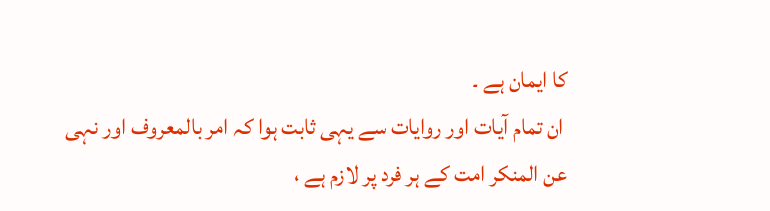کا ایمان ہے ۔
 ان تمام آیات اور روایات سے یہی ثابت ہوا کہ امر بالمعروف اور نہی عن المنکر امت کے ہر فرد پر لازم ہے ،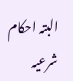البتہ احکام شرعیہ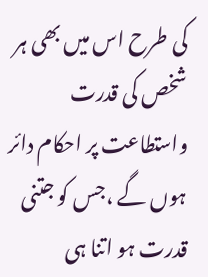کی طرح اس میں بھی ہر شخص کی قدرت واستطاعت پر احکام دائر ہوں گے ،جس کو جتنی قدرت ہو اتنا ہی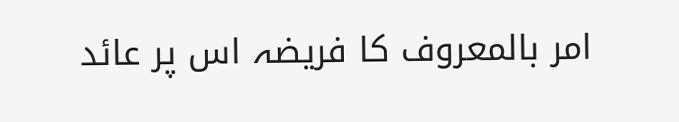امر بالمعروف کا فریضہ اس پر عائد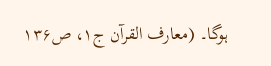ہوگا۔ (معارف القرآن ج۱، ص۱۳۶